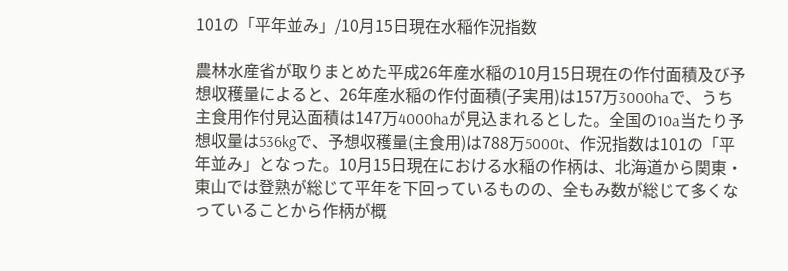101の「平年並み」/10月15日現在水稲作況指数

農林水産省が取りまとめた平成26年産水稲の10月15日現在の作付面積及び予想収穫量によると、26年産水稲の作付面積(子実用)は157万3000haで、うち主食用作付見込面積は147万4000haが見込まれるとした。全国の10a当たり予想収量は536kgで、予想収穫量(主食用)は788万5000t、作況指数は101の「平年並み」となった。10月15日現在における水稲の作柄は、北海道から関東・東山では登熟が総じて平年を下回っているものの、全もみ数が総じて多くなっていることから作柄が概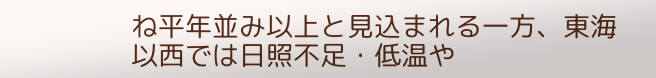ね平年並み以上と見込まれる一方、東海以西では日照不足・低温や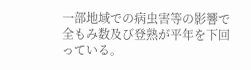一部地域での病虫害等の影響で全もみ数及び登熟が平年を下回っている。